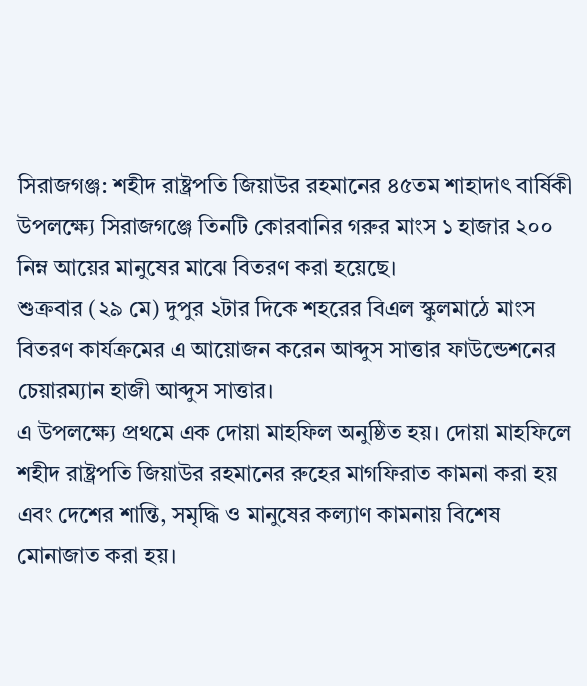সিরাজগঞ্জ: শহীদ রাষ্ট্রপতি জিয়াউর রহমানের ৪৫তম শাহাদাৎ বার্ষিকী উপলক্ষ্যে সিরাজগঞ্জে তিনটি কোরবানির গরুর মাংস ১ হাজার ২০০ নিম্ন আয়ের মানুষের মাঝে বিতরণ করা হয়েছে।
শুক্রবার (২৯ মে) দুপুর ২টার দিকে শহরের বিএল স্কুলমাঠে মাংস বিতরণ কার্যক্রমের এ আয়োজন করেন আব্দুস সাত্তার ফাউন্ডেশনের চেয়ারম্যান হাজী আব্দুস সাত্তার।
এ উপলক্ষ্যে প্রথমে এক দোয়া মাহফিল অনুষ্ঠিত হয়। দোয়া মাহফিলে শহীদ রাষ্ট্রপতি জিয়াউর রহমানের রুহের মাগফিরাত কামনা করা হয় এবং দেশের শান্তি, সমৃদ্ধি ও মানুষের কল্যাণ কামনায় বিশেষ মোনাজাত করা হয়।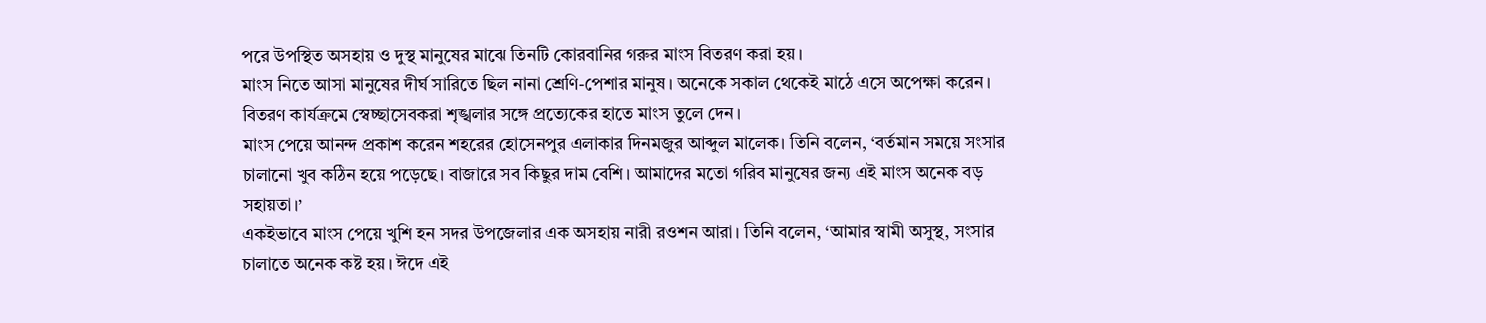পরে উপস্থিত অসহায় ও দুস্থ মানুষের মাঝে তিনটি কোরবানির গরুর মাংস বিতরণ করা হয়।
মাংস নিতে আসা মানুষের দীর্ঘ সারিতে ছিল নানা শ্রেণি-পেশার মানুষ। অনেকে সকাল থেকেই মাঠে এসে অপেক্ষা করেন। বিতরণ কার্যক্রমে স্বেচ্ছাসেবকরা শৃঙ্খলার সঙ্গে প্রত্যেকের হাতে মাংস তুলে দেন।
মাংস পেয়ে আনন্দ প্রকাশ করেন শহরের হোসেনপুর এলাকার দিনমজুর আব্দুল মালেক। তিনি বলেন, ‘বর্তমান সময়ে সংসার চালানো খুব কঠিন হয়ে পড়েছে। বাজারে সব কিছুর দাম বেশি। আমাদের মতো গরিব মানুষের জন্য এই মাংস অনেক বড় সহায়তা।’
একইভাবে মাংস পেয়ে খুশি হন সদর উপজেলার এক অসহায় নারী রওশন আরা। তিনি বলেন, ‘আমার স্বামী অসুস্থ, সংসার চালাতে অনেক কষ্ট হয়। ঈদে এই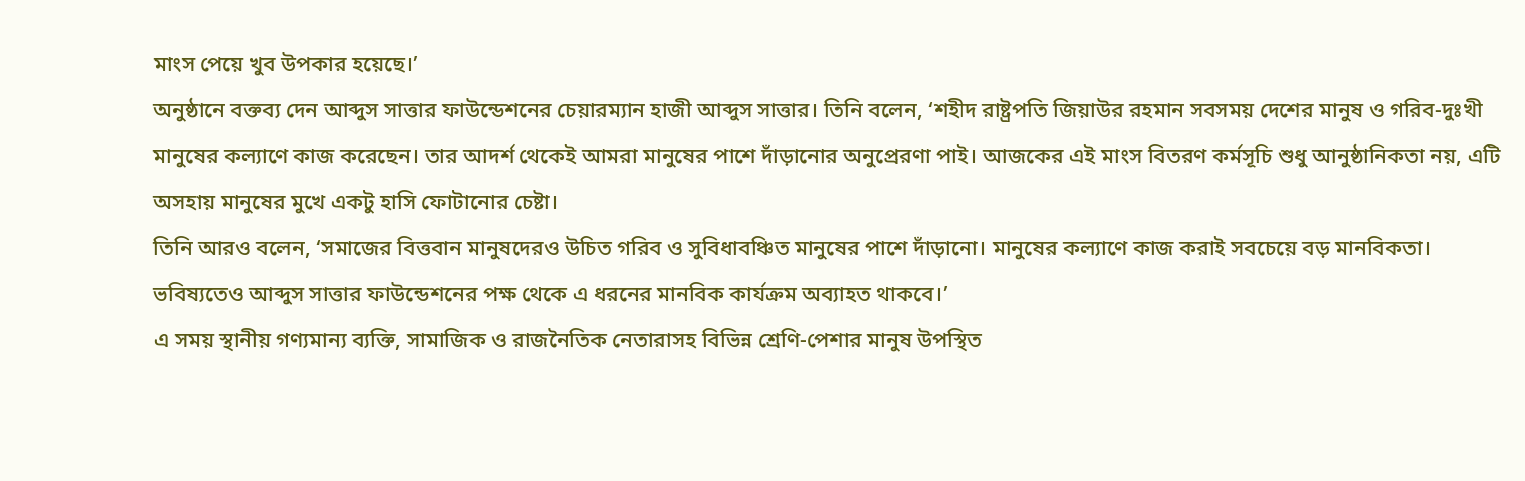মাংস পেয়ে খুব উপকার হয়েছে।’
অনুষ্ঠানে বক্তব্য দেন আব্দুস সাত্তার ফাউন্ডেশনের চেয়ারম্যান হাজী আব্দুস সাত্তার। তিনি বলেন, ‘শহীদ রাষ্ট্রপতি জিয়াউর রহমান সবসময় দেশের মানুষ ও গরিব-দুঃখী মানুষের কল্যাণে কাজ করেছেন। তার আদর্শ থেকেই আমরা মানুষের পাশে দাঁড়ানোর অনুপ্রেরণা পাই। আজকের এই মাংস বিতরণ কর্মসূচি শুধু আনুষ্ঠানিকতা নয়, এটি অসহায় মানুষের মুখে একটু হাসি ফোটানোর চেষ্টা।
তিনি আরও বলেন, ‘সমাজের বিত্তবান মানুষদেরও উচিত গরিব ও সুবিধাবঞ্চিত মানুষের পাশে দাঁড়ানো। মানুষের কল্যাণে কাজ করাই সবচেয়ে বড় মানবিকতা। ভবিষ্যতেও আব্দুস সাত্তার ফাউন্ডেশনের পক্ষ থেকে এ ধরনের মানবিক কার্যক্রম অব্যাহত থাকবে।’
এ সময় স্থানীয় গণ্যমান্য ব্যক্তি, সামাজিক ও রাজনৈতিক নেতারাসহ বিভিন্ন শ্রেণি-পেশার মানুষ উপস্থিত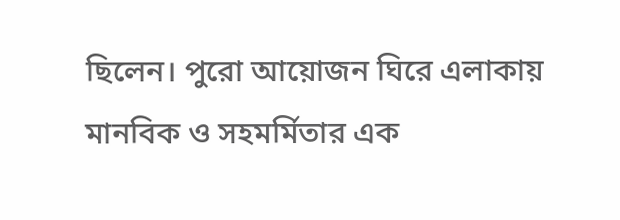ছিলেন। পুরো আয়োজন ঘিরে এলাকায় মানবিক ও সহমর্মিতার এক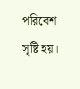পরিবেশ সৃষ্টি হয়।